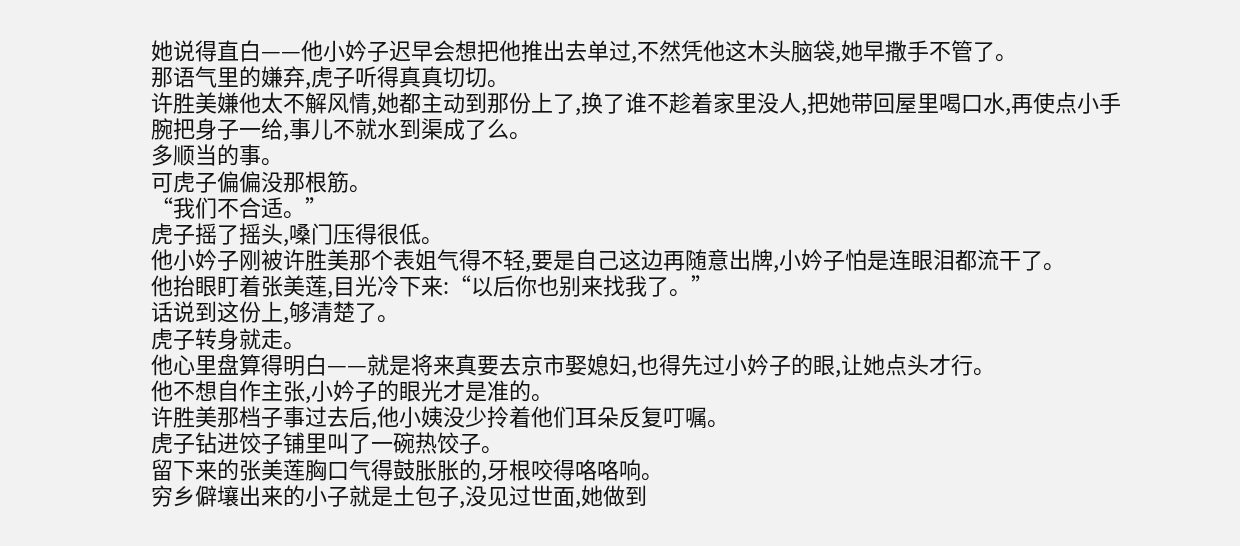她说得直白——他小妗子迟早会想把他推出去单过,不然凭他这木头脑袋,她早撒手不管了。
那语气里的嫌弃,虎子听得真真切切。
许胜美嫌他太不解风情,她都主动到那份上了,换了谁不趁着家里没人,把她带回屋里喝口水,再使点小手腕把身子一给,事儿不就水到渠成了么。
多顺当的事。
可虎子偏偏没那根筋。
“我们不合适。”
虎子摇了摇头,嗓门压得很低。
他小妗子刚被许胜美那个表姐气得不轻,要是自己这边再随意出牌,小妗子怕是连眼泪都流干了。
他抬眼盯着张美莲,目光冷下来:“以后你也别来找我了。”
话说到这份上,够清楚了。
虎子转身就走。
他心里盘算得明白——就是将来真要去京市娶媳妇,也得先过小妗子的眼,让她点头才行。
他不想自作主张,小妗子的眼光才是准的。
许胜美那档子事过去后,他小姨没少拎着他们耳朵反复叮嘱。
虎子钻进饺子铺里叫了一碗热饺子。
留下来的张美莲胸口气得鼓胀胀的,牙根咬得咯咯响。
穷乡僻壤出来的小子就是土包子,没见过世面,她做到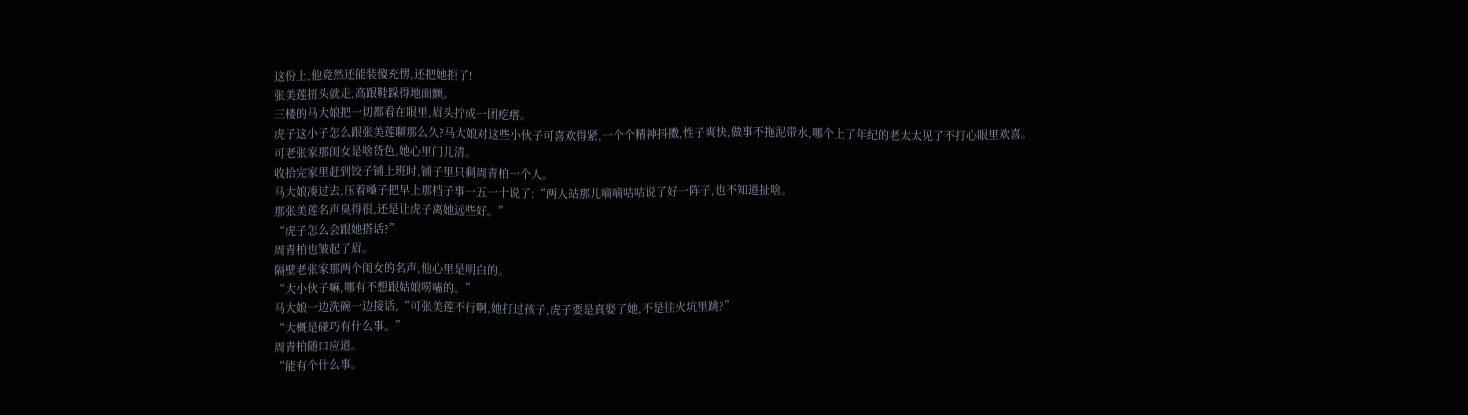这份上,他竟然还能装傻充愣,还把她拒了!
张美莲扭头就走,高跟鞋跺得地面颤。
三楼的马大娘把一切都看在眼里,眉头拧成一团疙瘩。
虎子这小子怎么跟张美莲聊那么久?马大娘对这些小伙子可喜欢得紧,一个个精神抖擞,性子爽快,做事不拖泥带水,哪个上了年纪的老太太见了不打心眼里欢喜。
可老张家那闺女是啥货色,她心里门儿清。
收拾完家里赶到饺子铺上班时,铺子里只剩周青柏一个人。
马大娘凑过去,压着嗓子把早上那档子事一五一十说了:“两人站那儿嘀嘀咕咕说了好一阵子,也不知道扯啥。
那张美莲名声臭得很,还是让虎子离她远些好。”
“虎子怎么会跟她搭话?”
周青柏也皱起了眉。
隔壁老张家那两个闺女的名声,他心里是明白的。
“大小伙子嘛,哪有不想跟姑娘唠嗑的。”
马大娘一边洗碗一边接话,“可张美莲不行啊,她打过孩子,虎子要是真娶了她,不是往火坑里跳?”
“大概是碰巧有什么事。”
周青柏随口应道。
“能有个什么事。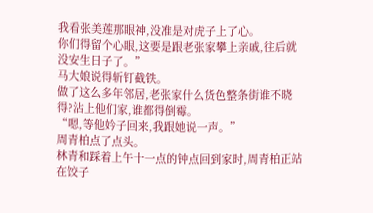我看张美莲那眼神,没准是对虎子上了心。
你们得留个心眼,这要是跟老张家攀上亲戚,往后就没安生日子了。”
马大娘说得斩钉截铁。
做了这么多年邻居,老张家什么货色整条街谁不晓得?沾上他们家,谁都得倒霉。
“嗯,等他妗子回来,我跟她说一声。”
周青柏点了点头。
林青和踩着上午十一点的钟点回到家时,周青柏正站在饺子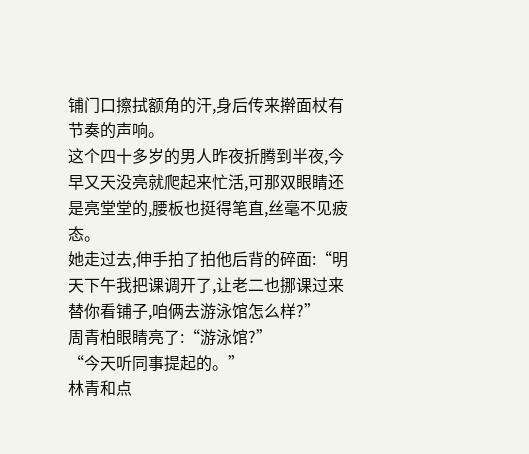铺门口擦拭额角的汗,身后传来擀面杖有节奏的声响。
这个四十多岁的男人昨夜折腾到半夜,今早又天没亮就爬起来忙活,可那双眼睛还是亮堂堂的,腰板也挺得笔直,丝毫不见疲态。
她走过去,伸手拍了拍他后背的碎面:“明天下午我把课调开了,让老二也挪课过来替你看铺子,咱俩去游泳馆怎么样?”
周青柏眼睛亮了:“游泳馆?”
“今天听同事提起的。”
林青和点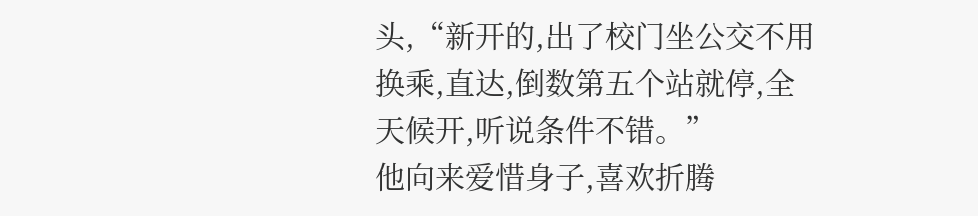头,“新开的,出了校门坐公交不用换乘,直达,倒数第五个站就停,全天候开,听说条件不错。”
他向来爱惜身子,喜欢折腾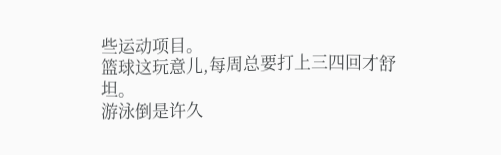些运动项目。
篮球这玩意儿,每周总要打上三四回才舒坦。
游泳倒是许久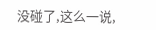没碰了,这么一说,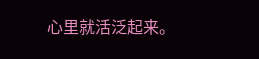心里就活泛起来。